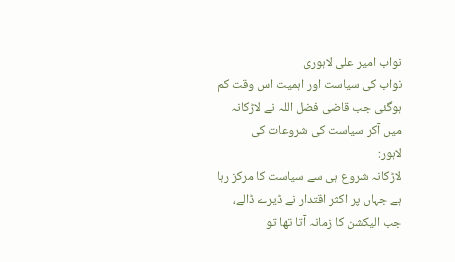نواب امیر علی لاہوری
نواب کی سیاست اور اہمیت اس وقت کم ہوگئی جب قاضی فضل اللہ نے لاڑکانہ میں آکر سیاست کی شروعات کی
لاہور:
لاڑکانہ شروع ہی سے سیاست کا مرکز رہا ہے جہاں پر اکثر اقتدار نے ڈیرے ڈالے، جب الیکشن کا زمانہ آتا تھا تو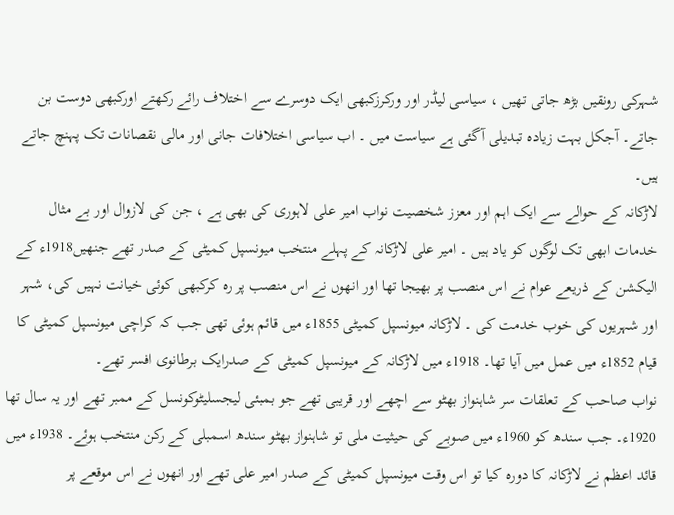شہرکی رونقیں بڑھ جاتی تھیں ، سیاسی لیڈر اور ورکرزکبھی ایک دوسرے سے اختلاف رائے رکھتے اورکبھی دوست بن جاتے۔ آجکل بہت زیادہ تبدیلی آگئی ہے سیاست میں ۔ اب سیاسی اختلافات جانی اور مالی نقصانات تک پہنچ جاتے ہیں۔
لاڑکانہ کے حوالے سے ایک اہم اور معزز شخصیت نواب امیر علی لاہوری کی بھی ہے ، جن کی لازوال اور بے مثال خدمات ابھی تک لوگوں کو یاد ہیں ۔ امیر علی لاڑکانہ کے پہلے منتخب میونسپل کمیٹی کے صدر تھے جنھیں1918ء کے الیکشن کے ذریعے عوام نے اس منصب پر بھیجا تھا اور انھوں نے اس منصب پر رہ کرکبھی کوئی خیانت نہیں کی، شہر اور شہریوں کی خوب خدمت کی ۔ لاڑکانہ میونسپل کمیٹی 1855ء میں قائم ہوئی تھی جب کہ کراچی میونسپل کمیٹی کا قیام 1852ء میں عمل میں آیا تھا۔ 1918ء میں لاڑکانہ کے میونسپل کمیٹی کے صدرایک برطانوی افسر تھے۔
نواب صاحب کے تعلقات سر شاہنواز بھٹو سے اچھے اور قریبی تھے جو بمبئی لیجسلیٹوکونسل کے ممبر تھے اور یہ سال تھا 1920ء۔ جب سندھ کو 1960ء میں صوبے کی حیثیت ملی تو شاہنواز بھٹو سندھ اسمبلی کے رکن منتخب ہوئے۔ 1938ء میں قائد اعظم نے لاڑکانہ کا دورہ کیا تو اس وقت میونسپل کمیٹی کے صدر امیر علی تھے اور انھوں نے اس موقعے پر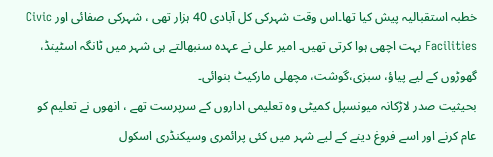خطبہ استقبالیہ پیش کیا تھا۔اس وقت شہرکی کل آبادی 40 ہزار تھی ، شہرکی صفائی اور Civic Facilities بہت اچھی ہوا کرتی تھیں۔ امیر علی نے عہدہ سنبھالتے ہی شہر میں ٹانگہ اسٹینڈ، گھوڑوں کے لیے پیاؤ، سبزی،گوشت، مچھلی مارکیٹ بنوائی۔
بحیثیت صدر لاڑکانہ میونسپل کمیٹی وہ تعلیمی اداروں کے سرپرست تھے ، انھوں نے تعلیم کو عام کرنے اور اسے فروغ دینے کے لیے شہر میں کئی پرائمری وسیکنڈری اسکول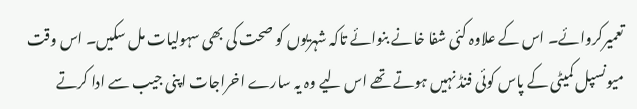تعمیرکروائے۔ اس کے علاوہ کئی شفا خانے بنوائے تاکہ شہریوں کو صحت کی بھی سہولیات مل سکیں۔ اس وقت میونسپل کمیٹی کے پاس کوئی فنڈ نہیں ہوتے تھے اس لیے وہ یہ سارے اخراجات اپنی جیب سے ادا کرتے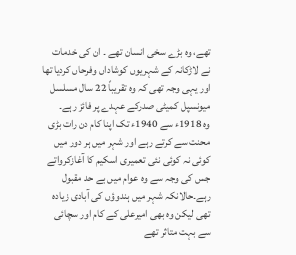تھے، وہ بڑے سخی انسان تھے ۔ ان کی خدمات نے لاڑکانہ کے شہریوں کوشاداں وفرحاں کردیا تھا اور یہی وجہ تھی کہ وہ تقریباً 22 سال مسلسل میونسپل کمیٹی صدرکے عہدے پر فائز رہے۔
وہ 1918ء سے 1940ء تک اپنا کام دن رات بڑی محنت سے کرتے رہے اور شہر میں ہر دور میں کوئی نہ کوئی نئی تعمیری اسکیم کا آغازکرواتے جس کی وجہ سے وہ عوام میں بے حد مقبول رہے۔حالانکہ شہر میں ہندوؤں کی آبادی زیادہ تھی لیکن وہ بھی امیرعلی کے کام اور سچائی سے بہت متاثر تھے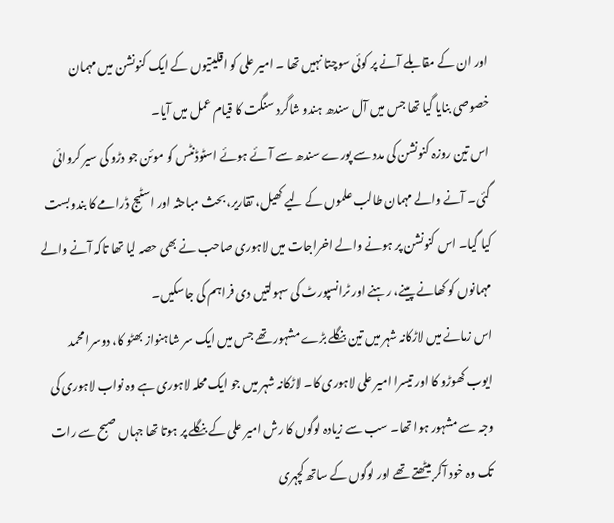اور ان کے مقابلے آنے پر کوئی سوچتا نہیں تھا ۔ امیر علی کو اقلیتیوں کے ایک کنونشن میں مہمان خصوصی بنایا گیا تھا جس میں آل سندھ ہندو شاگرد سنگت کا قیام عمل میں آیا۔
اس تین روزہ کنونشن کی مدد سے پورے سندھ سے آئے ہوئے اسٹوڈنٹس کو موئن جو دڑو کی سیر کروائی گئی۔ آنے والے مہمان طالب علموں کے لیے کھیل، تقاریر، بحث مباحثہ اور اسٹیج ڈرامے کا بندوبست کیا گیا۔ اس کنونشن پر ہونے والے اخراجات میں لاہوری صاحب نے بھی حصہ لیا تھا تاکہ آنے والے مہمانوں کو کھانے پینے، رہنے اور ٹرانسپورٹ کی سہولتیں دی فراہم کی جاسکیں۔
اس زمانے میں لاڑکانہ شہر میں تین بنگلے بڑے مشہور تھے جس میں ایک سر شاہنواز بھٹو کا، دوسرا محمد ایوب کھوڑو کا اور تیسرا امیر علی لاہوری کا۔ لاڑکانہ شہر میں جو ایک محلہ لاہوری ہے وہ نواب لاہوری کی وجہ سے مشہور ہوا تھا۔ سب سے زیادہ لوگوں کا رش امیر علی کے بنگلے پر ہوتا تھا جہاں صبح سے رات تک وہ خود آکر بیٹھتے تھے اور لوگوں کے ساتھ کچہری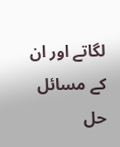لگاتے اور ان کے مسائل حل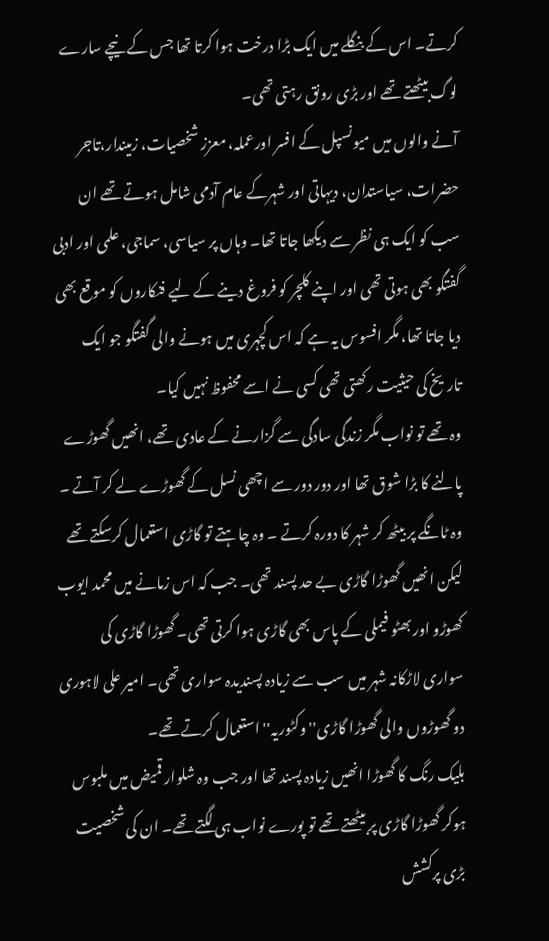کرتے۔ اس کے بنگلے میں ایک بڑا درخت ہوا کرتا تھا جس کے نیچے سارے لوگ بیٹھتے تھے اور بڑی رونق رہتی تھی۔
آنے والوں میں میونسپل کے افسر اورعملہ، معزز شخصیات، زمیندار،تاجر حضرات، سیاستدان، دیہاتی اور شہرکے عام آدمی شامل ہوتے تھے ان سب کو ایک ہی نظر سے دیکھا جاتا تھا۔ وہاں پر سیاسی، سماجی، علمی اور ادبی گفتگو بھی ہوتی تھی اور اپنے کلچر کو فروغ دینے کے لیے فنکاروں کو موقع بھی دیا جاتا تھا، مگر افسوس یہ ہے کہ اس کچہری میں ہونے والی گفتگو جو ایک تاریخ کی حیثیت رکھتی تھی کسی نے اسے محفوظ نہیں کیا۔
وہ تھے تو نواب مگر زندگی سادگی سے گزارنے کے عادی تھے، انھیں گھوڑے پالنے کا بڑا شوق تھا اور دور دور سے اچھی نسل کے گھوڑے لے کر آتے ۔ وہ ٹانگے پر بیٹھ کر شہر کا دورہ کرتے ۔ وہ چاہتے تو گاڑی استعمال کرسکتے تھے لیکن انھیں گھوڑا گاڑی بے حد پسند تھی۔ جب کہ اس زمانے میں محمد ایوب کھوڑو اور بھٹو فیملی کے پاس بھی گاڑی ہوا کرتی تھی۔ گھوڑا گاڑی کی سواری لاڑکانہ شہر میں سب سے زیادہ پسندیدہ سواری تھی۔ امیر علی لاہوری دو گھوڑوں والی گھوڑا گاڑی'' وکٹوریہ'' استعمال کرتے تھے۔
بلیک رنگ کا گھوڑا انھیں زیادہ پسند تھا اور جب وہ شلوار قمیض میں ملبوس ہوکر گھوڑا گاڑی پر بیٹھتے تھے تو پورے نواب ہی لگتے تھے۔ ان کی شخصیت بڑی پرکشش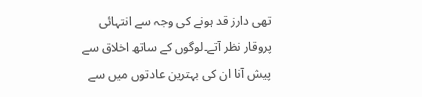تھی دارز قد ہونے کی وجہ سے انتہائی پروقار نظر آتے۔لوگوں کے ساتھ اخلاق سے پیش آنا ان کی بہترین عادتوں میں سے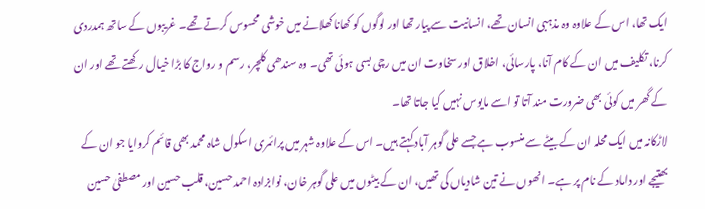ایک تھا، اس کے علاوہ وہ مذہبی انسان تھے، انسانیت سے پیار تھا اور لوگوں کو کھانا کھلانے میں خوشی محسوس کرتے تھے۔ غریبوں کے ساتھ ہمدردی کرنا، تکلیف میں ان کے کام آنا، پارسائی، اخلاق اور سخاوت ان میں رچی بسی ہوئی تھی۔ وہ سندھی کلچر، رسم و رواج کا بڑا خیال رکھتے تھے اور ان کے گھر میں کوئی بھی ضرورت مند آتا تو اسے مایوس نہیں کیا جاتا تھا۔
لاڑکانہ میں ایک محلہ ان کے بیٹے سے منسوب ہے جسے علی گوہر آباد کہتے ہیں۔ اس کے علاوہ شہر میں پرائمری اسکول شاہ محمد بھی قائم کروایا جو ان کے بھتیجے اور داماد کے نام پر ہے۔ انھوں نے تین شادیاں کی تھیں، ان کے بیٹوں میں علی گوہر خان، نوابزادہ احمد حسین، قلب حسین اور مصطفیٰ حسین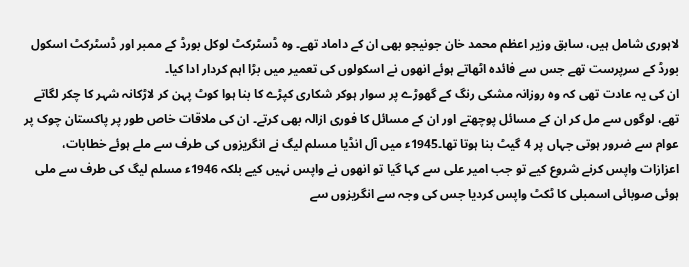لاہوری شامل ہیں، سابق وزیر اعظم محمد خان جونیجو بھی ان کے داماد تھے۔ وہ ڈسٹرکٹ لوکل بورڈ کے ممبر اور ڈسٹرکٹ اسکول بورڈ کے سرپرست تھے جس سے فائدہ اٹھاتے ہوئے انھوں نے اسکولوں کی تعمیر میں بڑا اہم کردار ادا کیا۔
ان کی یہ عادت تھی کہ وہ روزانہ مشکی رنگ کے گھوڑے پر سوار ہوکر شکاری کپڑے کا بنا ہوا کوٹ پہن کر لاڑکانہ شہر کا چکر لگاتے تھے، لوگوں سے مل کر ان کے مسائل پوچھتے اور ان کے مسائل کا فوری ازالہ بھی کرتے۔ ان کی ملاقات خاص طور پر پاکستان چوک پر عوام سے ضرور ہوتی جہاں پر 4 گیٹ بنا ہوتا تھا۔1945ء میں آل انڈیا مسلم لیگ نے انگریزوں کی طرف سے ملے ہوئے خطابات، اعزازات واپس کرنے شروع کیے تو جب امیر علی سے کہا گیا تو انھوں نے واپس نہیں کیے بلکہ 1946ء مسلم لیگ کی طرف سے ملی ہوئی صوبائی اسمبلی کا ٹکٹ واپس کردیا جس کی وجہ سے انگریزوں سے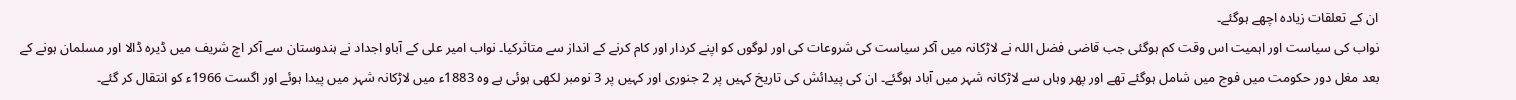ان کے تعلقات زیادہ اچھے ہوگئے۔
نواب کی سیاست اور اہمیت اس وقت کم ہوگئی جب قاضی فضل اللہ نے لاڑکانہ میں آکر سیاست کی شروعات کی اور لوگوں کو اپنے کردار اور کام کرنے کے انداز سے متاثرکیا۔ نواب امیر علی کے آباو اجداد نے ہندوستان سے آکر اچ شریف میں ڈیرہ ڈالا اور مسلمان ہونے کے بعد مغل دور حکومت میں فوج میں شامل ہوگئے تھے اور پھر وہاں سے لاڑکانہ شہر میں آباد ہوگئے۔ ان کی پیدائش کی تاریخ کہیں پر 2 جنوری اور کہیں پر 3 نومبر لکھی ہوئی ہے وہ 1883ء میں لاڑکانہ شہر میں پیدا ہوئے اور اگست 1966ء کو انتقال کر گئے۔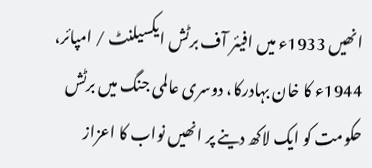انھیں 1933ء میں افیئر آف برٹش ایکسیلنٹ / امپائر، 1944ء کا خان بہادرکا، دوسری عالمی جنگ میں برٹش حکومت کو ایک لاکھ دینے پر انھیں نواب کا اعزاز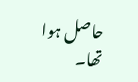حاصل ہوا تھا۔